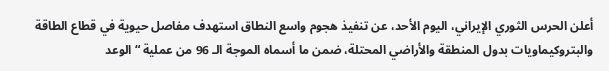أعلن الحرس الثوري الإيراني، اليوم الأحد، عن تنفيذ هجوم واسع النطاق استهدف مفاصل حيوية في قطاع الطاقة والبتروكيماويات بدول المنطقة والأراضي المحتلة، ضمن ما أسماه الموجة الـ 96 من عملية “الوعد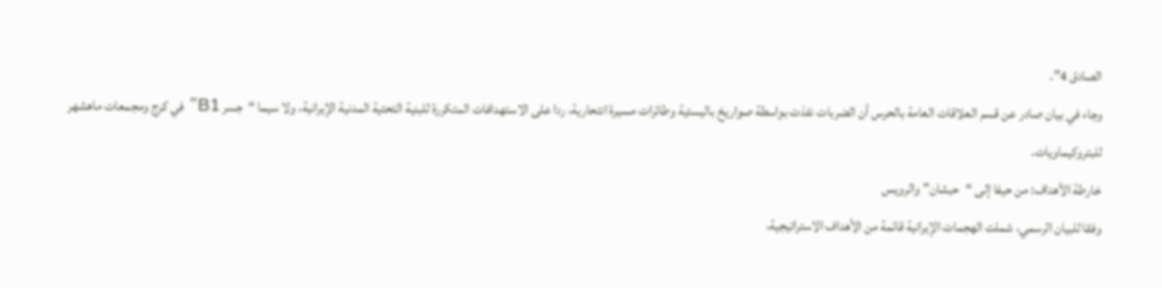الصادق 4”.
وجاء في بيان صادر عن قسم العلاقات العامة بالحرس أن الضربات نفذت بواسطة صواريخ باليستية وطائرات مسيرة انتحارية، ردا على الاستهدافات المتكررة للبنية التحتية المدنية الإيرانية، ولا سيما “جسر B1” في كرج ومجمعات ماهشهر للبتروكيماويات.
خارطة الأهداف: من حيفا إلى “حبشان” والرويس
وفقا للبيان الرسمي، شملت الهجمات الإيرانية قائمة من الأهداف الاستراتيجية،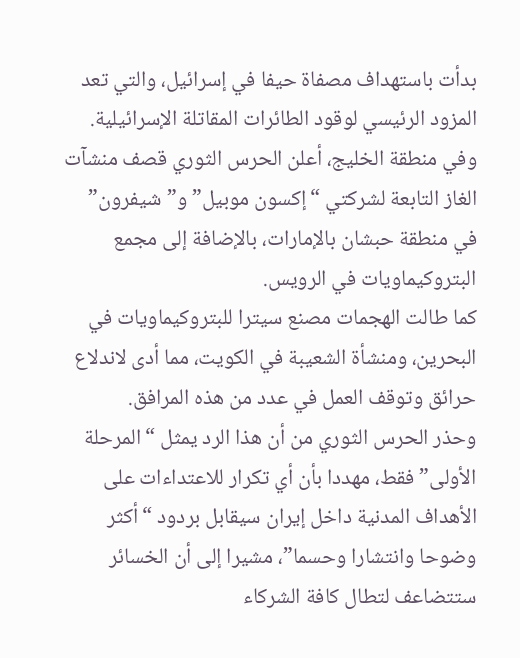بدأت باستهداف مصفاة حيفا في إسرائيل، والتي تعد المزود الرئيسي لوقود الطائرات المقاتلة الإسرائيلية.
وفي منطقة الخليج، أعلن الحرس الثوري قصف منشآت الغاز التابعة لشركتي “إكسون موبيل” و”شيفرون” في منطقة حبشان بالإمارات، بالإضافة إلى مجمع البتروكيماويات في الرويس.
كما طالت الهجمات مصنع سيترا للبتروكيماويات في البحرين، ومنشأة الشعيبة في الكويت، مما أدى لاندلاع حرائق وتوقف العمل في عدد من هذه المرافق.
وحذر الحرس الثوري من أن هذا الرد يمثل “المرحلة الأولى” فقط، مهددا بأن أي تكرار للاعتداءات على الأهداف المدنية داخل إيران سيقابل بردود “أكثر وضوحا وانتشارا وحسما”، مشيرا إلى أن الخسائر ستتضاعف لتطال كافة الشركاء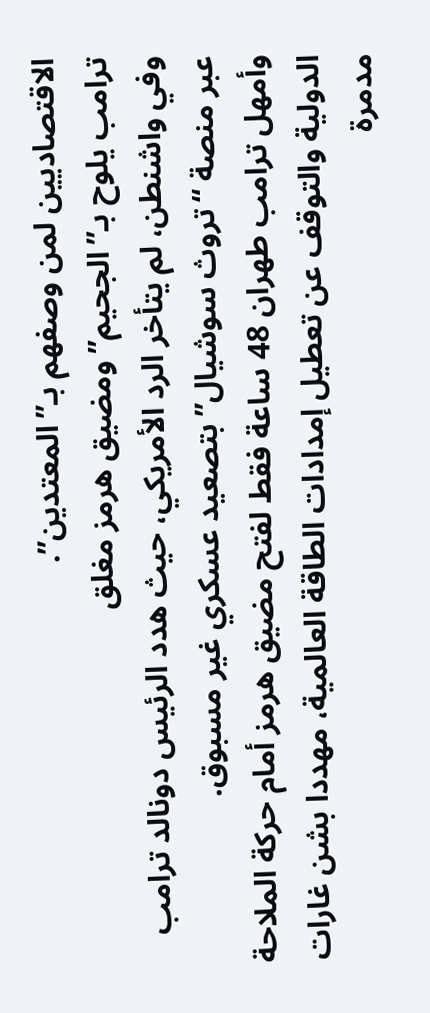الاقتصاديين لمن وصفهم بـ”المعتدين”.
ترامب يلوح بـ”الجحيم” ومضيق هرمز مغلق
وفي واشنطن، لم يتأخر الرد الأمريكي، حيث هدد الرئيس دونالد ترامب عبر منصة “تروث سوشيال” بتصعيد عسكري غير مسبوق.
وأمهل ترامب طهران 48 ساعة فقط لفتح مضيق هرمز أمام حركة الملاحة الدولية والتوقف عن تعطيل إمدادات الطاقة العالمية، مهددا بشن غارات مدمرة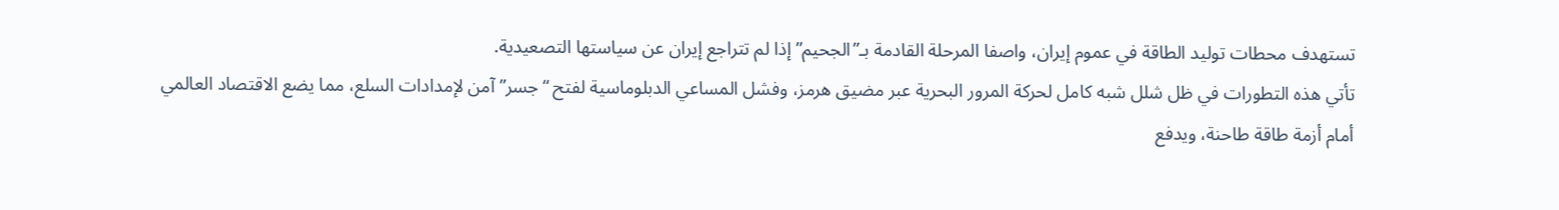تستهدف محطات توليد الطاقة في عموم إيران، واصفا المرحلة القادمة بـ”الجحيم” إذا لم تتراجع إيران عن سياستها التصعيدية.
تأتي هذه التطورات في ظل شلل شبه كامل لحركة المرور البحرية عبر مضيق هرمز، وفشل المساعي الدبلوماسية لفتح “جسر” آمن لإمدادات السلع، مما يضع الاقتصاد العالمي أمام أزمة طاقة طاحنة، ويدفع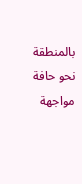بالمنطقة نحو حافة مواجهة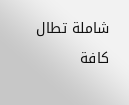شاملة تطال كافة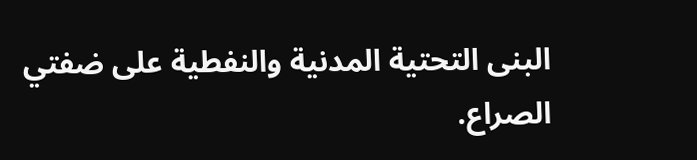البنى التحتية المدنية والنفطية على ضفتي الصراع.